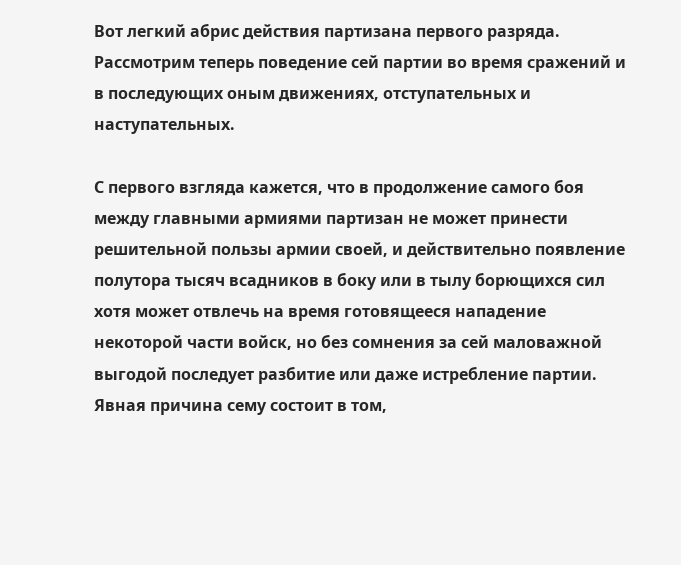Вот легкий абрис действия партизана первого разряда. Рассмотрим теперь поведение сей партии во время сражений и в последующих оным движениях, отступательных и наступательных.

С первого взгляда кажется, что в продолжение самого боя между главными армиями партизан не может принести решительной пользы армии своей, и действительно появление полутора тысяч всадников в боку или в тылу борющихся сил хотя может отвлечь на время готовящееся нападение некоторой части войск, но без сомнения за сей маловажной выгодой последует разбитие или даже истребление партии. Явная причина сему состоит в том,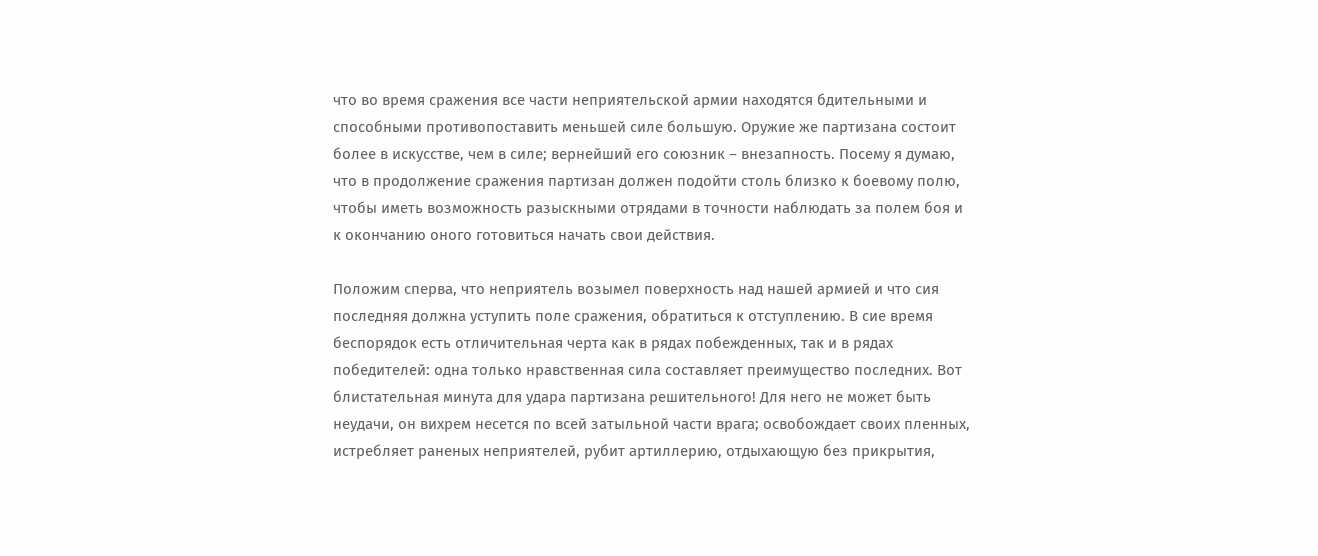что во время сражения все части неприятельской армии находятся бдительными и способными противопоставить меньшей силе большую. Оружие же партизана состоит более в искусстве, чем в силе; вернейший его союзник – внезапность. Посему я думаю, что в продолжение сражения партизан должен подойти столь близко к боевому полю, чтобы иметь возможность разыскными отрядами в точности наблюдать за полем боя и к окончанию оного готовиться начать свои действия.

Положим сперва, что неприятель возымел поверхность над нашей армией и что сия последняя должна уступить поле сражения, обратиться к отступлению. В сие время беспорядок есть отличительная черта как в рядах побежденных, так и в рядах победителей: одна только нравственная сила составляет преимущество последних. Вот блистательная минута для удара партизана решительного! Для него не может быть неудачи, он вихрем несется по всей затыльной части врага; освобождает своих пленных, истребляет раненых неприятелей, рубит артиллерию, отдыхающую без прикрытия,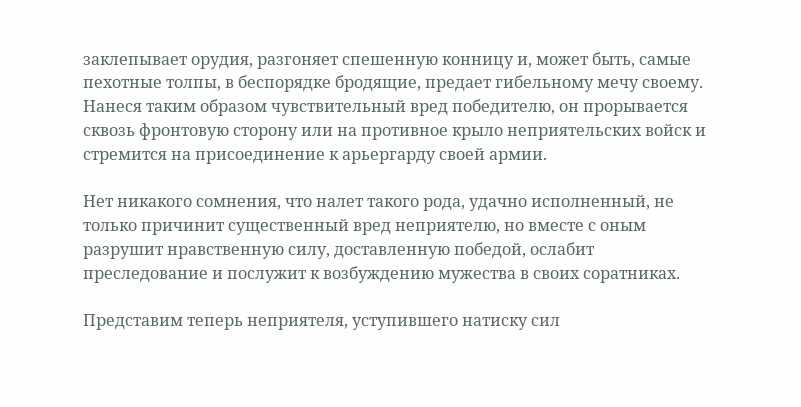заклепывает орудия, разгоняет спешенную конницу и, может быть, самые пехотные толпы, в беспорядке бродящие, предает гибельному мечу своему. Нанеся таким образом чувствительный вред победителю, он прорывается сквозь фронтовую сторону или на противное крыло неприятельских войск и стремится на присоединение к арьергарду своей армии.

Нет никакого сомнения, что налет такого рода, удачно исполненный, не только причинит существенный вред неприятелю, но вместе с оным разрушит нравственную силу, доставленную победой, ослабит преследование и послужит к возбуждению мужества в своих соратниках.

Представим теперь неприятеля, уступившего натиску сил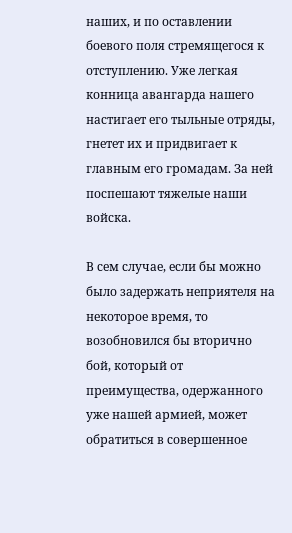наших, и по оставлении боевого поля стремящегося к отступлению. Уже легкая конница авангарда нашего настигает его тыльные отряды, гнетет их и придвигает к главным его громадам. За ней поспешают тяжелые наши войска.

В сем случае, если бы можно было задержать неприятеля на некоторое время, то возобновился бы вторично бой, который от преимущества, одержанного уже нашей армией, может обратиться в совершенное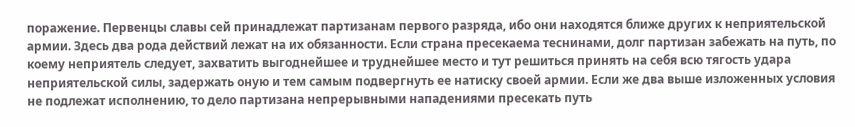поражение. Первенцы славы сей принадлежат партизанам первого разряда, ибо они находятся ближе других к неприятельской армии. Здесь два рода действий лежат на их обязанности. Если страна пресекаема теснинами, долг партизан забежать на путь, по коему неприятель следует, захватить выгоднейшее и труднейшее место и тут решиться принять на себя всю тягость удара неприятельской силы, задержать оную и тем самым подвергнуть ее натиску своей армии. Если же два выше изложенных условия не подлежат исполнению, то дело партизана непрерывными нападениями пресекать путь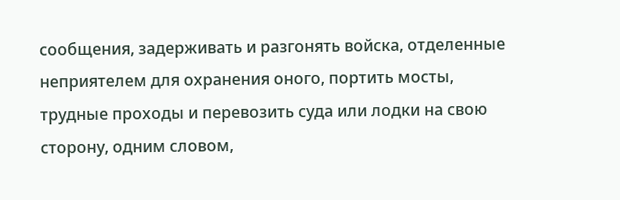сообщения, задерживать и разгонять войска, отделенные неприятелем для охранения оного, портить мосты, трудные проходы и перевозить суда или лодки на свою сторону, одним словом,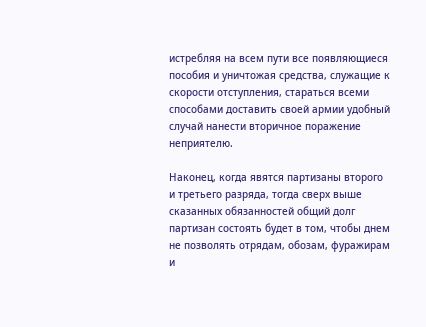истребляя на всем пути все появляющиеся пособия и уничтожая средства, служащие к скорости отступления, стараться всеми способами доставить своей армии удобный случай нанести вторичное поражение неприятелю.

Наконец, когда явятся партизаны второго и третьего разряда, тогда сверх выше сказанных обязанностей общий долг партизан состоять будет в том, чтобы днем не позволять отрядам, обозам, фуражирам и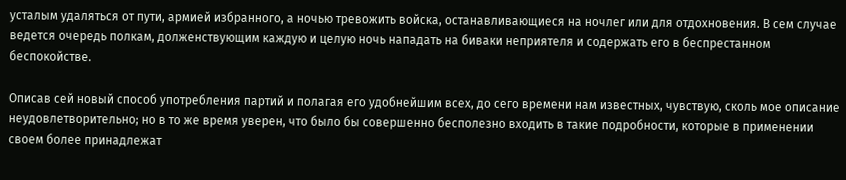усталым удаляться от пути, армией избранного, а ночью тревожить войска, останавливающиеся на ночлег или для отдохновения. В сем случае ведется очередь полкам, долженствующим каждую и целую ночь нападать на биваки неприятеля и содержать его в беспрестанном беспокойстве.

Описав сей новый способ употребления партий и полагая его удобнейшим всех, до сего времени нам известных, чувствую, сколь мое описание неудовлетворительно; но в то же время уверен, что было бы совершенно бесполезно входить в такие подробности, которые в применении своем более принадлежат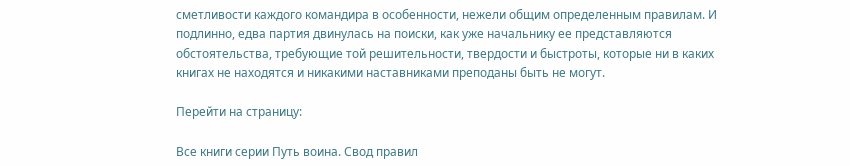сметливости каждого командира в особенности, нежели общим определенным правилам. И подлинно, едва партия двинулась на поиски, как уже начальнику ее представляются обстоятельства, требующие той решительности, твердости и быстроты, которые ни в каких книгах не находятся и никакими наставниками преподаны быть не могут.

Перейти на страницу:

Все книги серии Путь воина. Свод правил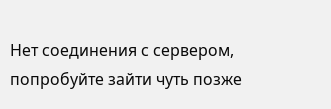Нет соединения с сервером, попробуйте зайти чуть позже